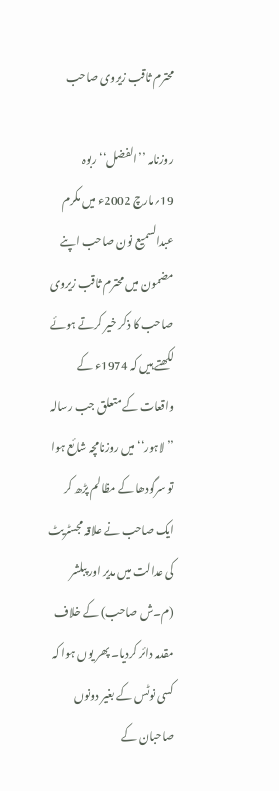محترم ثاقب زیروی صاحب

روزنامہ ’’الفضل‘‘ ربوہ 19؍مارچ 2002ء میں مکرم عبدالسمیع نون صاحب اپنے مضمون میں محترم ثاقب زیروی صاحب کا ذکر خیر کرتے ہوئے لکھتے ہیں کہ 1974ء کے واقعات کے متعلق جب رسالہ ’’لاہور‘‘ میں روزنامچہ شائع ہوا تو سرگودھا کے مظالم پڑھ کر ایک صاحب نے علاقہ مجسٹریٹ کی عدالت میں مدیر اور پبلشر (م۔ش صاحب) کے خلاف مقدمہ دائر کردیا۔ پھر یوں ہوا کہ کسی نوٹس کے بغیر دونوں صاحبان کے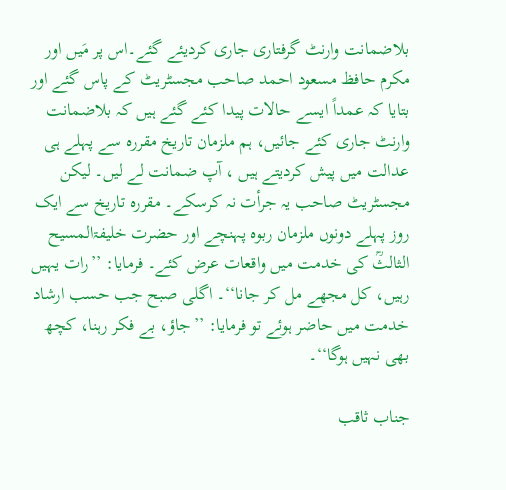بلاضمانت وارنٹ گرفتاری جاری کردیئے گئے۔اس پر مَیں اور مکرم حافظ مسعود احمد صاحب مجسٹریٹ کے پاس گئے اور بتایا کہ عمداً ایسے حالات پیدا کئے گئے ہیں کہ بلاضمانت وارنٹ جاری کئے جائیں، ہم ملزمان تاریخ مقررہ سے پہلے ہی عدالت میں پیش کردیتے ہیں ، آپ ضمانت لے لیں۔ لیکن مجسٹریٹ صاحب یہ جرأت نہ کرسکے۔ مقررہ تاریخ سے ایک روز پہلے دونوں ملزمان ربوہ پہنچے اور حضرت خلیفۃالمسیح الثالثؒ کی خدمت میں واقعات عرض کئے۔ فرمایا: ’’رات یہیں رہیں، کل مجھے مل کر جانا‘‘۔ اگلی صبح جب حسب ارشاد خدمت میں حاضر ہوئے تو فرمایا: ’’جاؤ، بے فکر رہنا، کچھ بھی نہیں ہوگا‘‘۔

جناب ثاقب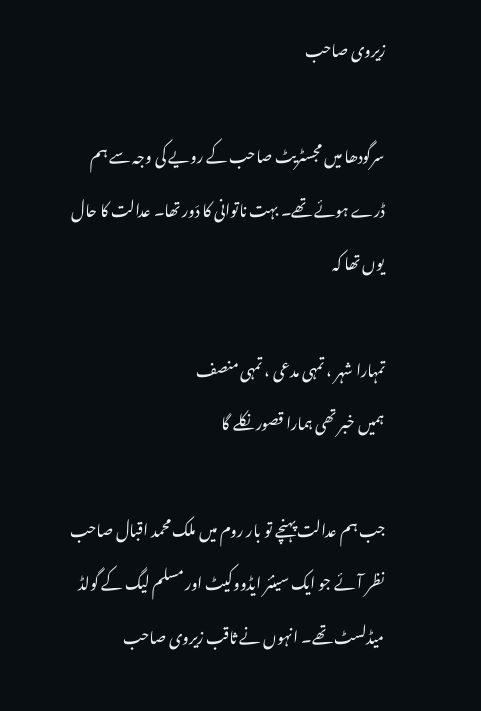زیروی صاحب

سرگودھا میں مجسٹریٹ صاحب کے رویے کی وجہ سے ہم ڈرے ہوئے تھے۔ بہت ناتوانی کا دَور تھا۔ عدالت کا حال یوں تھا کہ

تمہارا شہر ، تمہی مدعی ، تمہی منصف
ہمیں خبر تھی ہمارا قصور نکلے گا

جب ہم عدالت پہنچے تو بار روم میں ملک محمد اقبال صاحب نظر آئے جو ایک سینئر ایڈووکیٹ اور مسلم لیگ کے گولڈ میڈلسٹ تھے۔ انہوں نے ثاقب زیروی صاحب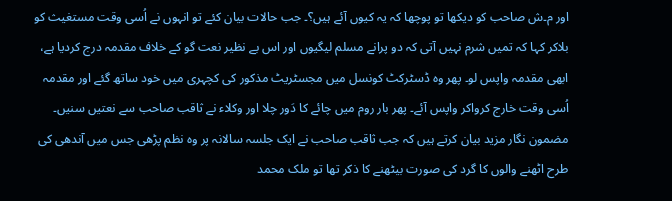اور م۔ش صاحب کو دیکھا تو پوچھا کہ یہ کیوں آئے ہیں؟۔ جب حالات بیان کئے تو انہوں نے اُسی وقت مستغیث کو بلاکر کہا کہ تمیں شرم نہیں آتی کہ دو پرانے مسلم لیگیوں اور اس بے نظیر نعت گو کے خلاف مقدمہ درج کردیا ہے، ابھی مقدمہ واپس لو۔ پھر وہ ڈسٹرکٹ کونسل میں مجسٹریٹ مذکور کی کچہری میں خود ساتھ گئے اور مقدمہ اُسی وقت خارج کرواکر واپس آئے۔ پھر بار روم میں چائے کا دَور چلا اور وکلاء نے ثاقب صاحب سے نعتیں سنیں۔
مضمون نگار مزید بیان کرتے ہیں کہ جب ثاقب صاحب نے ایک جلسہ سالانہ پر وہ نظم پڑھی جس میں آندھی کی طرح اٹھنے والوں کا گرد کی صورت بیٹھنے کا ذکر تھا تو ملک محمد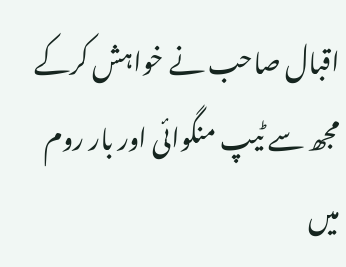اقبال صاحب نے خواہش کرکے مجھ سے ٹیپ منگوائی اور بار روم میں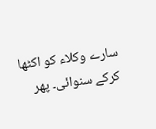سارے وکلاء کو اکٹھا کرکے سنوائی۔ پھر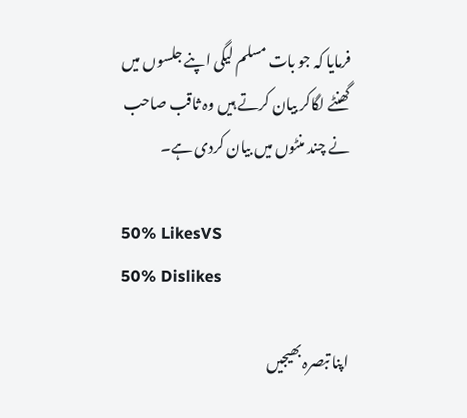فرمایا کہ جو بات مسلم لیگی اپنے جلسوں میں گھنٹے لگاکر بیان کرتے ہیں وہ ثاقب صاحب نے چند منٹوں میں بیان کردی ہے۔

50% LikesVS
50% Dislikes

اپنا تبصرہ بھیجیں